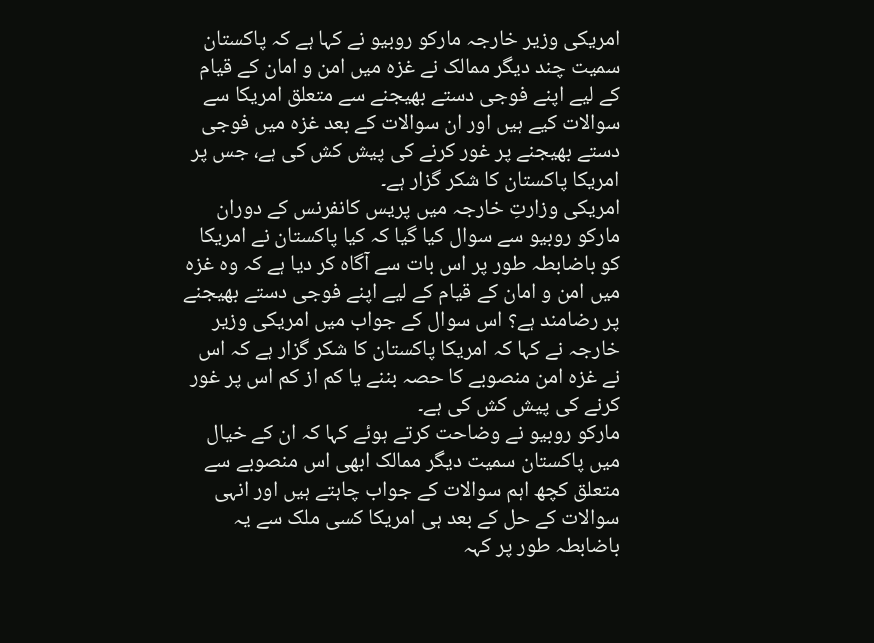امریکی وزیر خارجہ مارکو روبیو نے کہا ہے کہ پاکستان سمیت چند دیگر ممالک نے غزہ میں امن و امان کے قیام کے لیے اپنے فوجی دستے بھیجنے سے متعلق امریکا سے سوالات کیے ہیں اور ان سوالات کے بعد غزہ میں فوجی دستے بھیجنے پر غور کرنے کی پیش کش کی ہے، جس پر امریکا پاکستان کا شکر گزار ہے۔
امریکی وزارتِ خارجہ میں پریس کانفرنس کے دوران مارکو روبیو سے سوال کیا گیا کہ کیا پاکستان نے امریکا کو باضابطہ طور پر اس بات سے آگاہ کر دیا ہے کہ وہ غزہ میں امن و امان کے قیام کے لیے اپنے فوجی دستے بھیجنے پر رضامند ہے؟ اس سوال کے جواب میں امریکی وزیر خارجہ نے کہا کہ امریکا پاکستان کا شکر گزار ہے کہ اس نے غزہ امن منصوبے کا حصہ بننے یا کم از کم اس پر غور کرنے کی پیش کش کی ہے۔
مارکو روبیو نے وضاحت کرتے ہوئے کہا کہ ان کے خیال میں پاکستان سمیت دیگر ممالک ابھی اس منصوبے سے متعلق کچھ اہم سوالات کے جواب چاہتے ہیں اور انہی سوالات کے حل کے بعد ہی امریکا کسی ملک سے یہ باضابطہ طور پر کہہ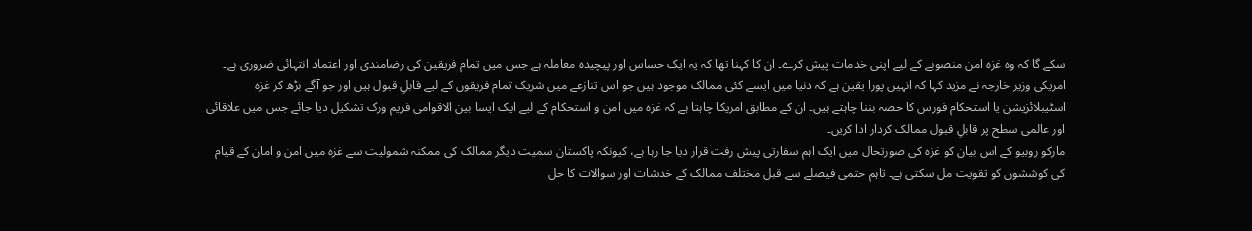سکے گا کہ وہ غزہ امن منصوبے کے لیے اپنی خدمات پیش کرے۔ ان کا کہنا تھا کہ یہ ایک حساس اور پیچیدہ معاملہ ہے جس میں تمام فریقین کی رضامندی اور اعتماد انتہائی ضروری ہے۔
امریکی وزیر خارجہ نے مزید کہا کہ انہیں پورا یقین ہے کہ دنیا میں ایسے کئی ممالک موجود ہیں جو اس تنازعے میں شریک تمام فریقوں کے لیے قابلِ قبول ہیں اور جو آگے بڑھ کر غزہ اسٹیبلائزیشن یا استحکام فورس کا حصہ بننا چاہتے ہیں۔ ان کے مطابق امریکا چاہتا ہے کہ غزہ میں امن و استحکام کے لیے ایک ایسا بین الاقوامی فریم ورک تشکیل دیا جائے جس میں علاقائی اور عالمی سطح پر قابلِ قبول ممالک کردار ادا کریں۔
مارکو روبیو کے اس بیان کو غزہ کی صورتحال میں ایک اہم سفارتی پیش رفت قرار دیا جا رہا ہے، کیونکہ پاکستان سمیت دیگر ممالک کی ممکنہ شمولیت سے غزہ میں امن و امان کے قیام کی کوششوں کو تقویت مل سکتی ہے۔ تاہم حتمی فیصلے سے قبل مختلف ممالک کے خدشات اور سوالات کا حل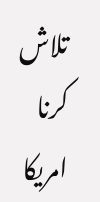تلاش کرنا امریکا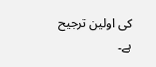کی اولین ترجیح ہے۔